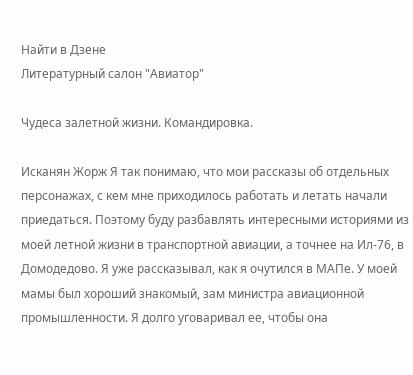Найти в Дзене
Литературный салон "Авиатор"

Чудеса залетной жизни. Командировка.

Исканян Жорж Я так понимаю, что мои рассказы об отдельных персонажах, с кем мне приходилось работать и летать начали приедаться. Поэтому буду разбавлять интересными историями из моей летной жизни в транспортной авиации, а точнее на Ил-76, в Домодедово. Я уже рассказывал, как я очутился в МАПе. У моей мамы был хороший знакомый, зам министра авиационной промышленности. Я долго уговаривал ее, чтобы она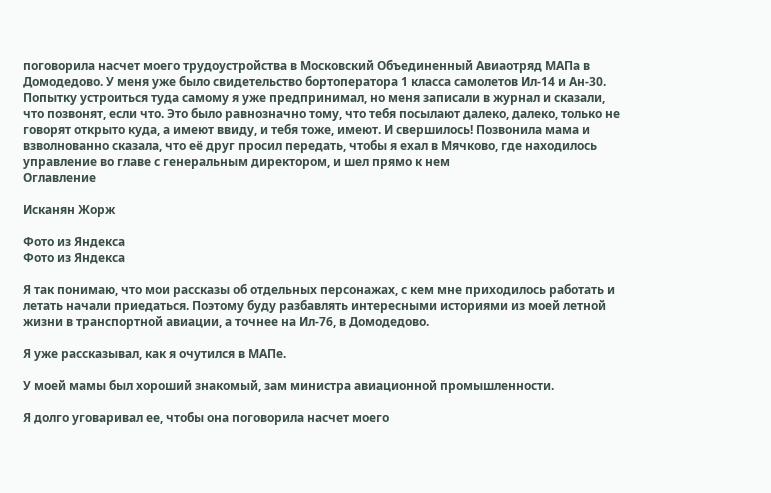поговорила насчет моего трудоустройства в Московский Объединенный Авиаотряд МАПа в Домодедово. У меня уже было свидетельство бортоператора 1 класса самолетов Ил-14 и Ан-30. Попытку устроиться туда самому я уже предпринимал, но меня записали в журнал и сказали, что позвонят, если что. Это было равнозначно тому, что тебя посылают далеко, далеко, только не говорят открыто куда, а имеют ввиду, и тебя тоже, имеют. И свершилось! Позвонила мама и взволнованно сказала, что её друг просил передать, чтобы я ехал в Мячково, где находилось управление во главе с генеральным директором, и шел прямо к нем
Оглавление

Исканян Жорж

Фото из Яндекса
Фото из Яндекса

Я так понимаю, что мои рассказы об отдельных персонажах, с кем мне приходилось работать и летать начали приедаться. Поэтому буду разбавлять интересными историями из моей летной жизни в транспортной авиации, а точнее на Ил-76, в Домодедово.

Я уже рассказывал, как я очутился в МАПе.

У моей мамы был хороший знакомый, зам министра авиационной промышленности.

Я долго уговаривал ее, чтобы она поговорила насчет моего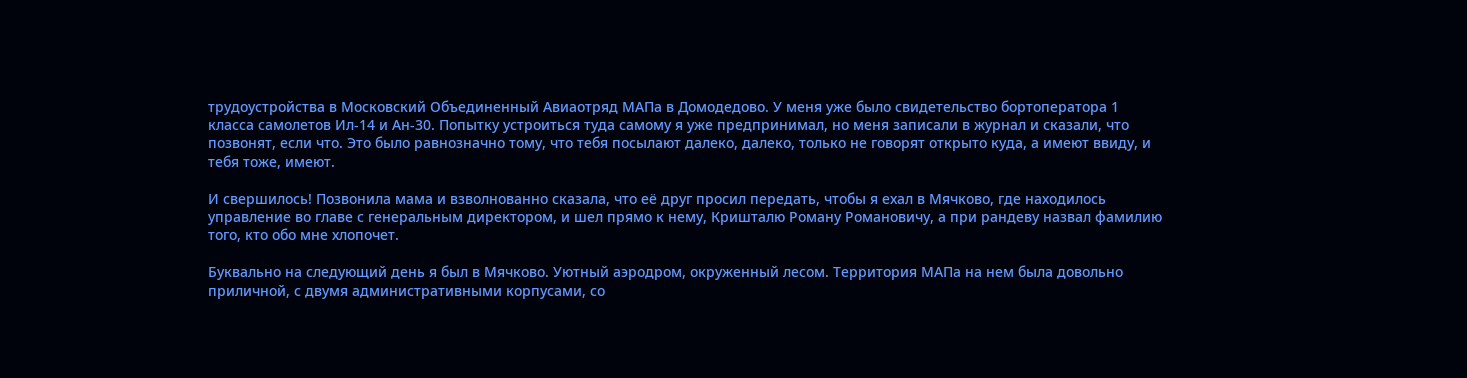трудоустройства в Московский Объединенный Авиаотряд МАПа в Домодедово. У меня уже было свидетельство бортоператора 1 класса самолетов Ил-14 и Ан-30. Попытку устроиться туда самому я уже предпринимал, но меня записали в журнал и сказали, что позвонят, если что. Это было равнозначно тому, что тебя посылают далеко, далеко, только не говорят открыто куда, а имеют ввиду, и тебя тоже, имеют.

И свершилось! Позвонила мама и взволнованно сказала, что её друг просил передать, чтобы я ехал в Мячково, где находилось управление во главе с генеральным директором, и шел прямо к нему, Кришталю Роману Романовичу, а при рандеву назвал фамилию того, кто обо мне хлопочет.

Буквально на следующий день я был в Мячково. Уютный аэродром, окруженный лесом. Территория МАПа на нем была довольно приличной, с двумя административными корпусами, со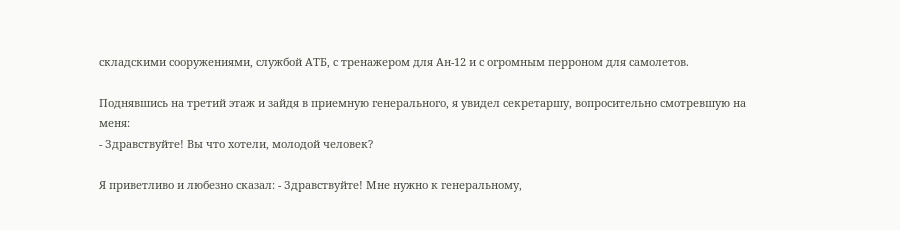складскими сооружениями, службой АТБ, с тренажером для Ан-12 и с огромным перроном для самолетов.

Поднявшись на третий этаж и зайдя в приемную генерального, я увидел секретаршу, вопросительно смотревшую на меня:
- Здравствуйте! Вы что хотели, молодой человек?

Я приветливо и любезно сказал: - Здравствуйте! Мне нужно к генеральному,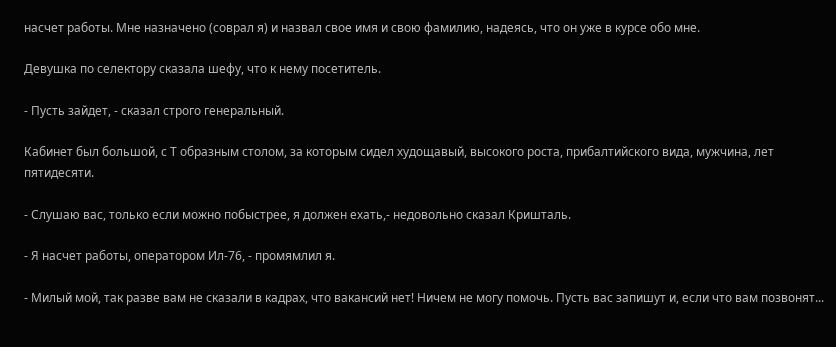насчет работы. Мне назначено (соврал я) и назвал свое имя и свою фамилию, надеясь, что он уже в курсе обо мне.

Девушка по селектору сказала шефу, что к нему посетитель.

- Пусть зайдет, - сказал строго генеральный.

Кабинет был большой, с Т образным столом, за которым сидел худощавый, высокого роста, прибалтийского вида, мужчина, лет пятидесяти.

- Слушаю вас, только если можно побыстрее, я должен ехать,- недовольно сказал Кришталь.

- Я насчет работы, оператором Ил-76, - промямлил я.

- Милый мой, так разве вам не сказали в кадрах, что вакансий нет! Ничем не могу помочь. Пусть вас запишут и, если что вам позвонят...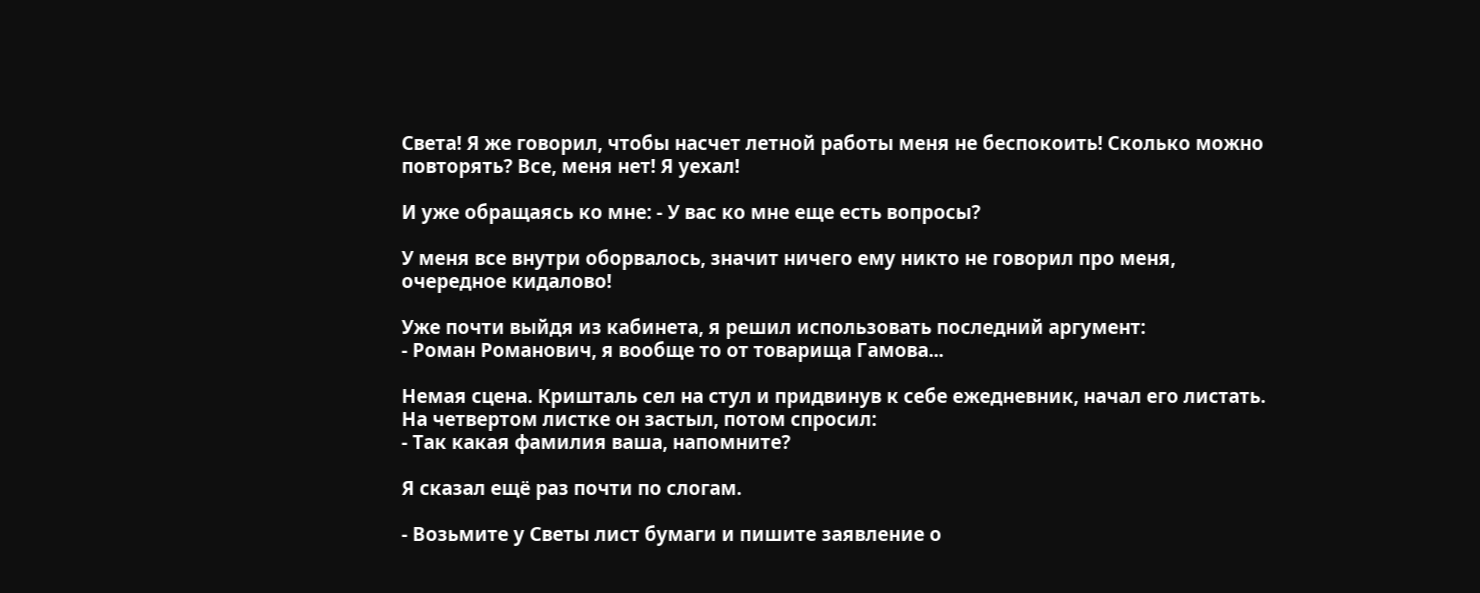Света! Я же говорил, чтобы насчет летной работы меня не беспокоить! Сколько можно повторять? Все, меня нет! Я уехал!

И уже обращаясь ко мне: - У вас ко мне еще есть вопросы?

У меня все внутри оборвалось, значит ничего ему никто не говорил про меня, очередное кидалово!

Уже почти выйдя из кабинета, я решил использовать последний аргумент:
- Роман Романович, я вообще то от товарища Гамова...

Немая сцена. Кришталь сел на стул и придвинув к себе ежедневник, начал его листать. На четвертом листке он застыл, потом спросил:
- Так какая фамилия ваша, напомните?

Я сказал ещё раз почти по слогам.

- Возьмите у Светы лист бумаги и пишите заявление о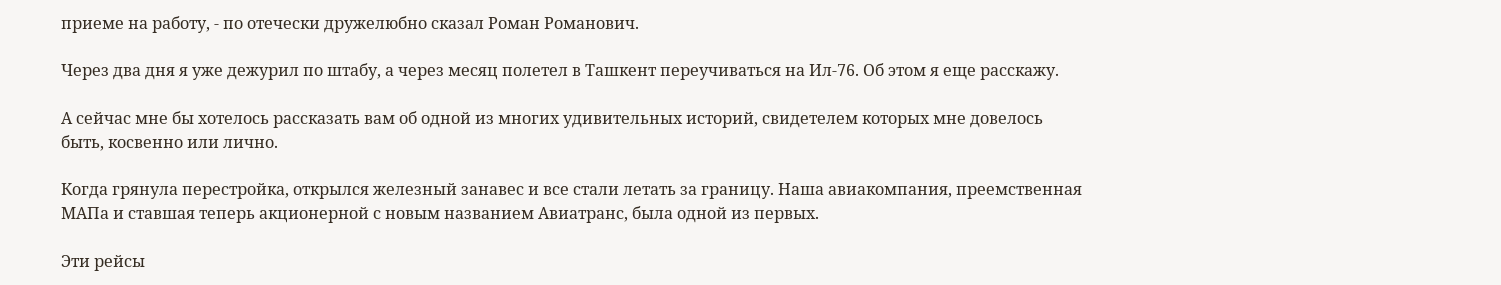приеме на работу, - по отечески дружелюбно сказал Роман Романович.

Через два дня я уже дежурил по штабу, а через месяц полетел в Ташкент переучиваться на Ил-76. Об этом я еще расскажу.

А сейчас мне бы хотелось рассказать вам об одной из многих удивительных историй, свидетелем которых мне довелось быть, косвенно или лично.

Когда грянула перестройка, открылся железный занавес и все стали летать за границу. Наша авиакомпания, преемственная МАПа и ставшая теперь акционерной с новым названием Авиатранс, была одной из первых.

Эти рейсы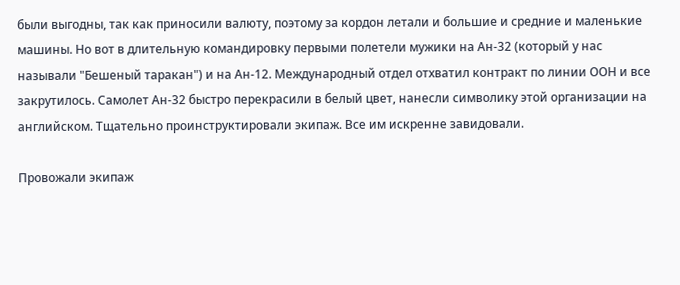были выгодны, так как приносили валюту, поэтому за кордон летали и большие и средние и маленькие машины. Но вот в длительную командировку первыми полетели мужики на Ан-32 (который у нас называли "Бешеный таракан") и на Ан-12. Международный отдел отхватил контракт по линии ООН и все закрутилось. Самолет Ан-32 быстро перекрасили в белый цвет, нанесли символику этой организации на английском. Тщательно проинструктировали экипаж. Все им искренне завидовали.

Провожали экипаж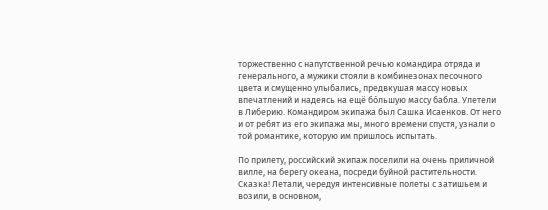торжественно с напутственной речью командира отряда и генерального, а мужики стояли в комбинезонах песочного цвета и смущенно улыбались, предвкушая массу новых впечатлений и надеясь на ещё бо́льшую массу бабла. Улетели в Либерию. Командиром экипажа был Сашка Исаенков. От него и от ребят из его экипажа мы, много времени спустя, узнали о той романтике, которую им пришлось испытать.

По прилету, российский экипаж поселили на очень приличной вилле, на берегу океана, посреди буйной растительности. Сказка! Летали, чередуя интенсивные полеты с затишьем и возили, в основном,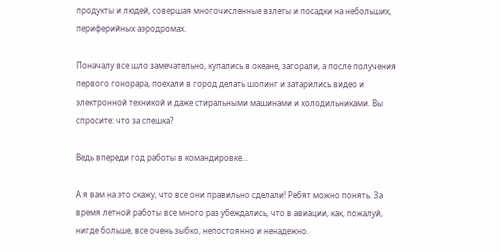продукты и людей, совершая многочисленные взлеты и посадки на небольших, периферийных аэродромах.

Поначалу все шло замечательно, купались в океане, загорали, а после получения первого гонорара, поехали в город делать шопинг и затарились видео и электронной техникой и даже стиральными машинами и холодильниками. Вы спросите: что за спешка?

Ведь впереди год работы в командировке...

А я вам на это скажу, что все они правильно сделали! Ребят можно понять. За время летной работы все много раз убеждались, что в авиации, как, пожалуй, нигде больше, все очень зыбко, непостоянно и ненадежно.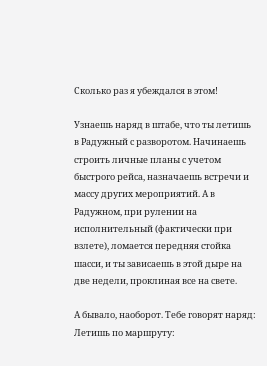Сколько раз я убеждался в этом!

Узнаешь наряд в штабе, что ты летишь в Радужный с разворотом. Начинаешь строить личные планы с учетом быстрого рейса, назначаешь встречи и массу других мероприятий. А в Радужном, при рулении на исполнительный (фактически при взлете), ломается передняя стойка шасси, и ты зависаешь в этой дыре на две недели, проклиная все на свете.

А бывало, наоборот. Тебе говорят наряд: Летишь по маршруту: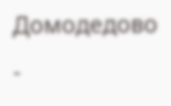Домодедово -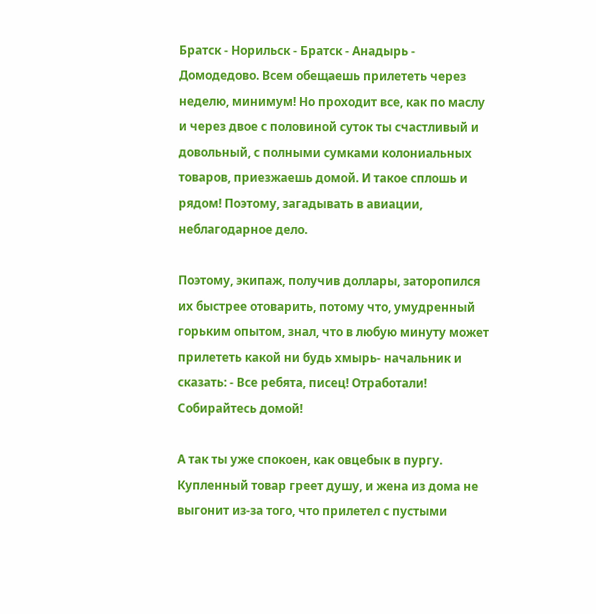Братск - Норильск - Братск - Анадырь - Домодедово. Всем обещаешь прилететь через неделю, минимум! Но проходит все, как по маслу и через двое с половиной суток ты счастливый и довольный, с полными сумками колониальных товаров, приезжаешь домой. И такое сплошь и рядом! Поэтому, загадывать в авиации, неблагодарное дело.

Поэтому, экипаж, получив доллары, заторопился их быстрее отоварить, потому что, умудренный горьким опытом, знал, что в любую минуту может прилететь какой ни будь хмырь- начальник и сказать: - Все ребята, писец! Отработали! Собирайтесь домой!

А так ты уже спокоен, как овцебык в пургу. Купленный товар греет душу, и жена из дома не выгонит из-за того, что прилетел с пустыми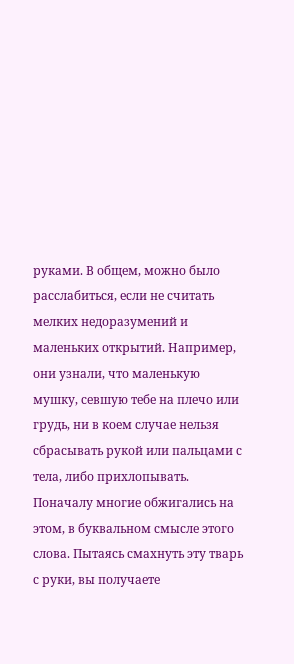руками. В общем, можно было расслабиться, если не считать мелких недоразумений и маленьких открытий. Например, они узнали, что маленькую мушку, севшую тебе на плечо или грудь, ни в коем случае нельзя сбрасывать рукой или пальцами с тела, либо прихлопывать. Поначалу многие обжигались на этом, в буквальном смысле этого слова. Пытаясь смахнуть эту тварь с руки, вы получаете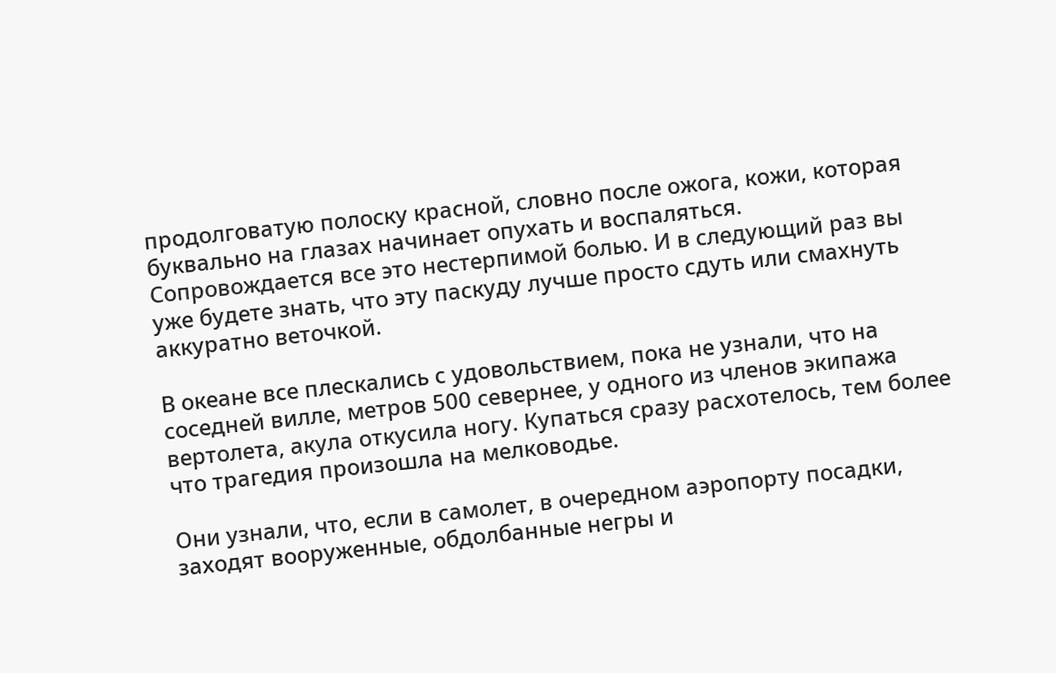продолговатую полоску красной, словно после ожога, кожи, которая буквально на глазах начинает опухать и воспаляться. Сопровождается все это нестерпимой болью. И в следующий раз вы уже будете знать, что эту паскуду лучше просто сдуть или смахнуть аккуратно веточкой.

В океане все плескались с удовольствием, пока не узнали, что на соседней вилле, метров 500 севернее, у одного из членов экипажа вертолета, акула откусила ногу. Купаться сразу расхотелось, тем более что трагедия произошла на мелководье.

Они узнали, что, если в самолет, в очередном аэропорту посадки, заходят вооруженные, обдолбанные негры и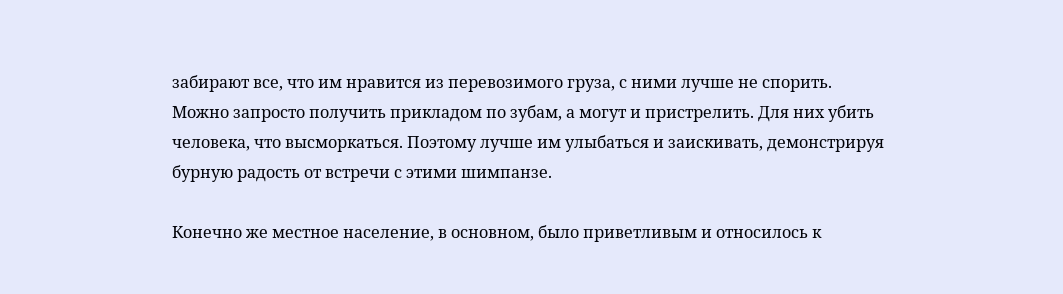забирают все, что им нравится из перевозимого груза, с ними лучше не спорить. Можно запросто получить прикладом по зубам, а могут и пристрелить. Для них убить человека, что высморкаться. Поэтому лучше им улыбаться и заискивать, демонстрируя бурную радость от встречи с этими шимпанзе.

Конечно же местное население, в основном, было приветливым и относилось к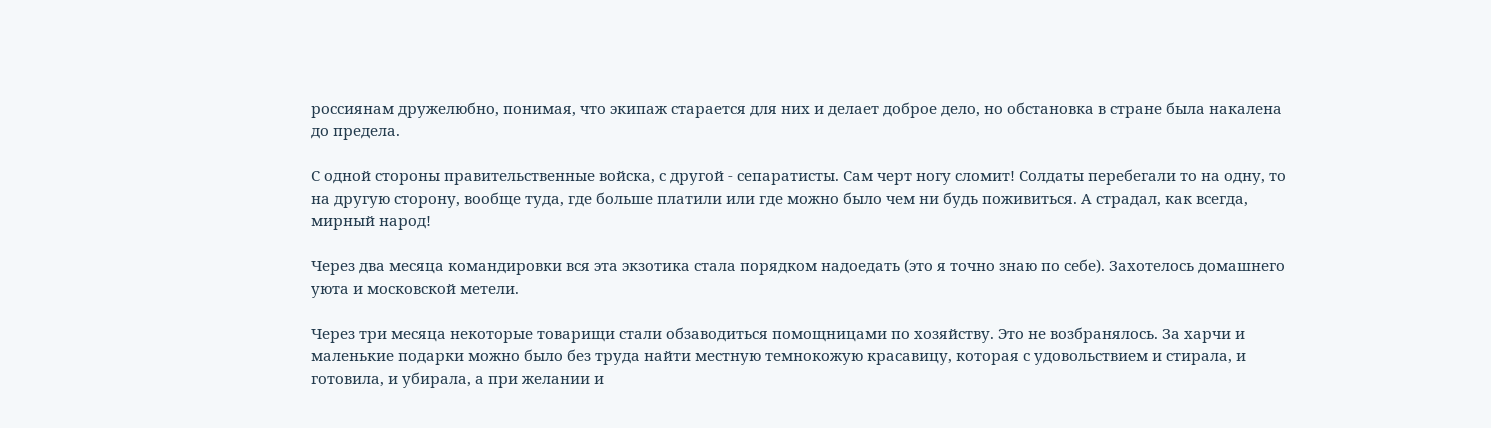россиянам дружелюбно, понимая, что экипаж старается для них и делает доброе дело, но обстановка в стране была накалена до предела.

С одной стороны правительственные войска, с другой - сепаратисты. Сам черт ногу сломит! Солдаты перебегали то на одну, то на другую сторону, вообще туда, где больше платили или где можно было чем ни будь поживиться. А страдал, как всегда, мирный народ!

Через два месяца командировки вся эта экзотика стала порядком надоедать (это я точно знаю по себе). Захотелось домашнего уюта и московской метели.

Через три месяца некоторые товарищи стали обзаводиться помощницами по хозяйству. Это не возбранялось. За харчи и маленькие подарки можно было без труда найти местную темнокожую красавицу, которая с удовольствием и стирала, и готовила, и убирала, а при желании и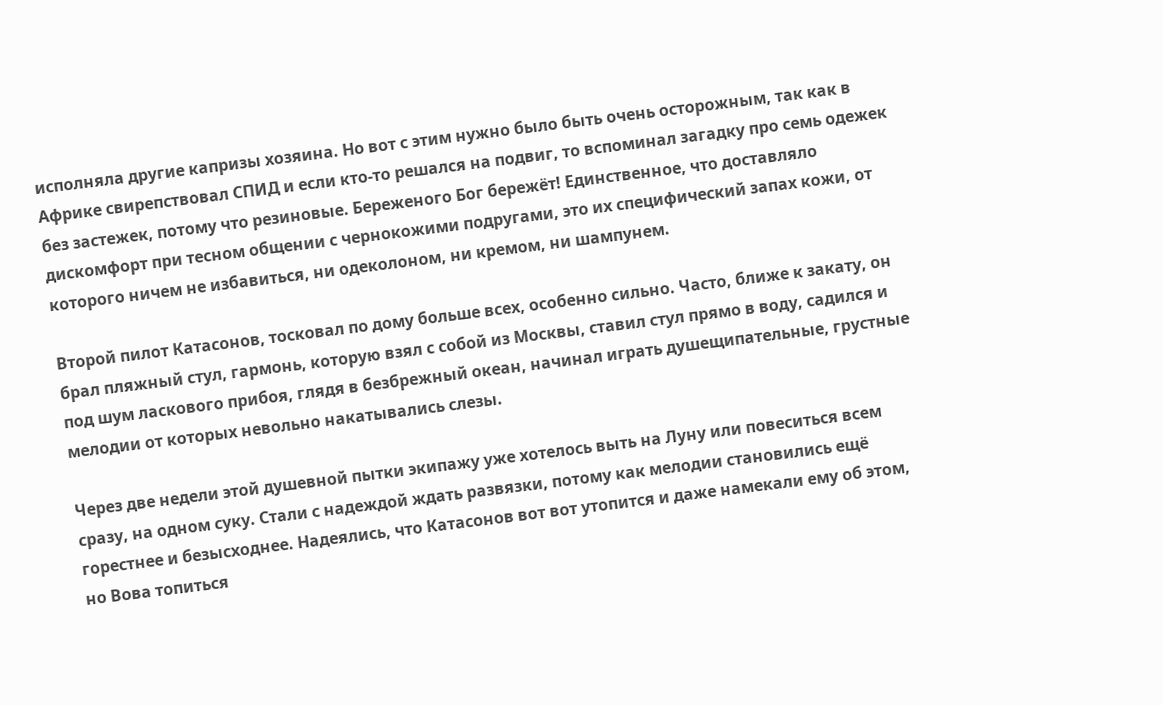исполняла другие капризы хозяина. Но вот с этим нужно было быть очень осторожным, так как в Африке свирепствовал СПИД и если кто-то решался на подвиг, то вспоминал загадку про семь одежек без застежек, потому что резиновые. Береженого Бог бережёт! Единственное, что доставляло дискомфорт при тесном общении с чернокожими подругами, это их специфический запах кожи, от которого ничем не избавиться, ни одеколоном, ни кремом, ни шампунем.

Второй пилот Катасонов, тосковал по дому больше всех, особенно сильно. Часто, ближе к закату, он брал пляжный стул, гармонь, которую взял с собой из Москвы, ставил стул прямо в воду, садился и под шум ласкового прибоя, глядя в безбрежный океан, начинал играть душещипательные, грустные мелодии от которых невольно накатывались слезы.

Через две недели этой душевной пытки экипажу уже хотелось выть на Луну или повеситься всем сразу, на одном суку. Стали с надеждой ждать развязки, потому как мелодии становились ещё горестнее и безысходнее. Надеялись, что Катасонов вот вот утопится и даже намекали ему об этом, но Вова топиться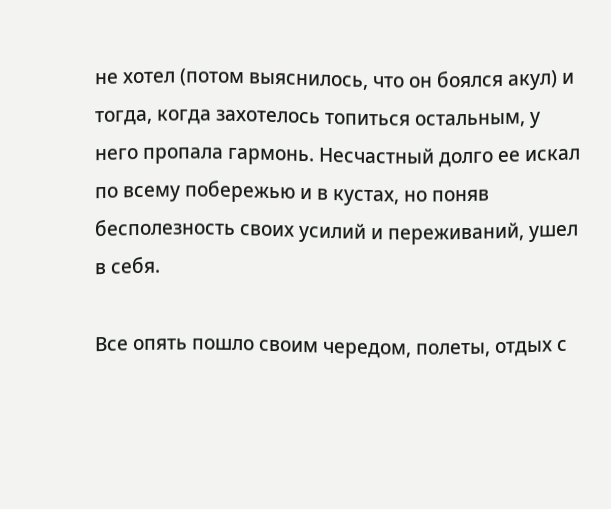не хотел (потом выяснилось, что он боялся акул) и тогда, когда захотелось топиться остальным, у него пропала гармонь. Несчастный долго ее искал по всему побережью и в кустах, но поняв бесполезность своих усилий и переживаний, ушел в себя.

Все опять пошло своим чередом, полеты, отдых с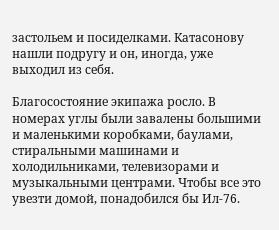застольем и посиделками. Катасонову нашли подругу и он, иногда, уже выходил из себя.

Благосостояние экипажа росло. В номерах углы были завалены большими и маленькими коробками, баулами, стиральными машинами и холодильниками, телевизорами и музыкальными центрами. Чтобы все это увезти домой, понадобился бы Ил-76.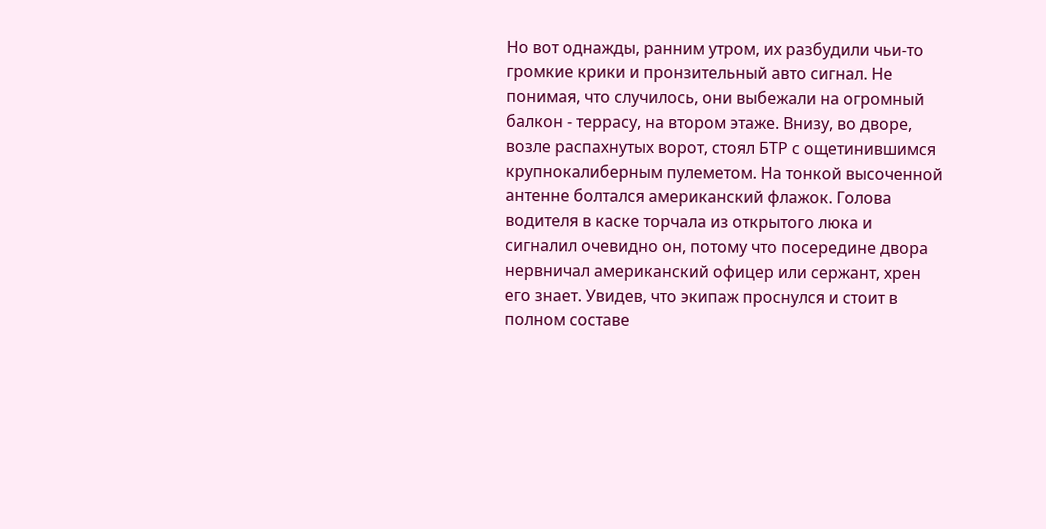Но вот однажды, ранним утром, их разбудили чьи-то громкие крики и пронзительный авто сигнал. Не понимая, что случилось, они выбежали на огромный балкон - террасу, на втором этаже. Внизу, во дворе, возле распахнутых ворот, стоял БТР с ощетинившимся крупнокалиберным пулеметом. На тонкой высоченной антенне болтался американский флажок. Голова водителя в каске торчала из открытого люка и сигналил очевидно он, потому что посередине двора нервничал американский офицер или сержант, хрен его знает. Увидев, что экипаж проснулся и стоит в полном составе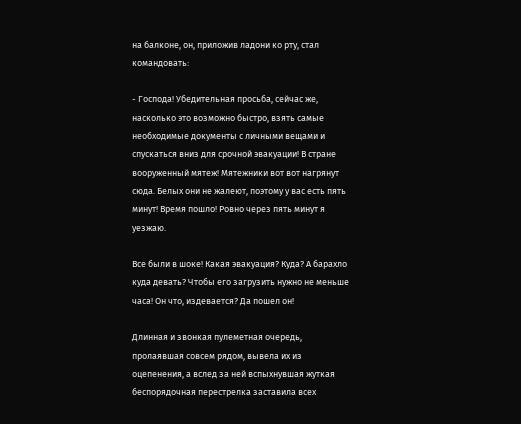на балконе, он, приложив ладони ко рту, стал командовать:

- Господа! Убедительная просьба, сейчас же, насколько это возможно быстро, взять самые необходимые документы с личными вещами и спускаться вниз для срочной эвакуации! В стране вооруженный мятеж! Мятежники вот вот нагрянут сюда. Белых они не жалеют, поэтому у вас есть пять минут! Время пошло! Ровно через пять минут я уезжаю.

Все были в шоке! Какая эвакуация? Куда? А барахло куда девать? Чтобы его загрузить нужно не меньше часа! Он что, издевается? Да пошел он!

Длинная и звонкая пулеметная очередь, пролаявшая совсем рядом, вывела их из оцепенения, а вслед за ней вспыхнувшая жуткая беспорядочная перестрелка заставила всех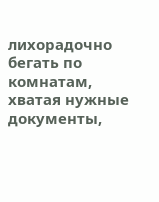лихорадочно бегать по комнатам, хватая нужные документы,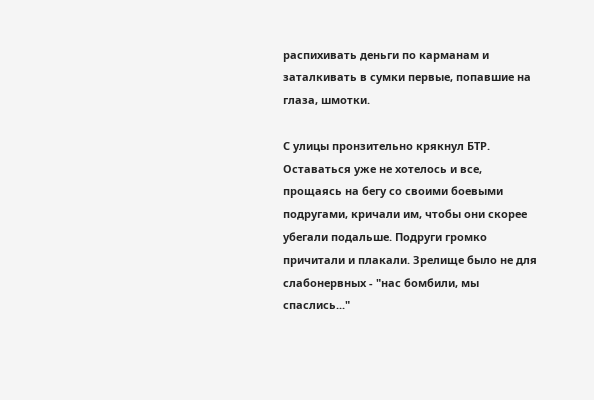распихивать деньги по карманам и заталкивать в сумки первые, попавшие на глаза, шмотки.

С улицы пронзительно крякнул БТР. Оставаться уже не хотелось и все, прощаясь на бегу со своими боевыми подругами, кричали им, чтобы они скорее убегали подальше. Подруги громко причитали и плакали. Зрелище было не для слабонервных - "нас бомбили, мы спаслись..."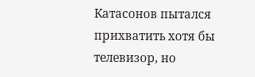Катасонов пытался прихватить хотя бы телевизор, но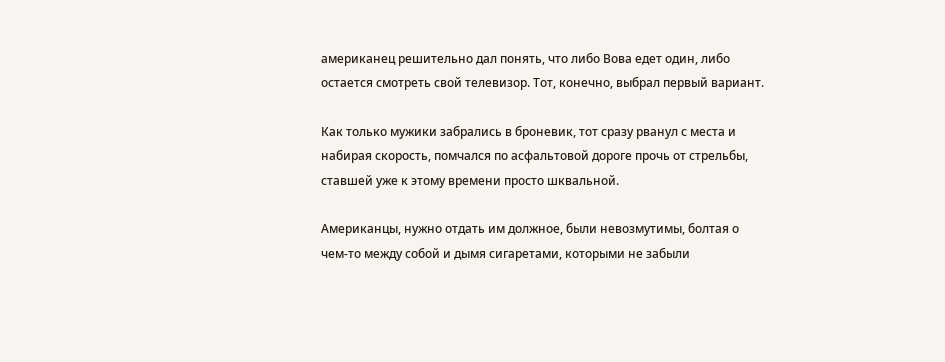американец решительно дал понять, что либо Вова едет один, либо остается смотреть свой телевизор. Тот, конечно, выбрал первый вариант.

Как только мужики забрались в броневик, тот сразу рванул с места и набирая скорость, помчался по асфальтовой дороге прочь от стрельбы, ставшей уже к этому времени просто шквальной.

Американцы, нужно отдать им должное, были невозмутимы, болтая о чем-то между собой и дымя сигаретами, которыми не забыли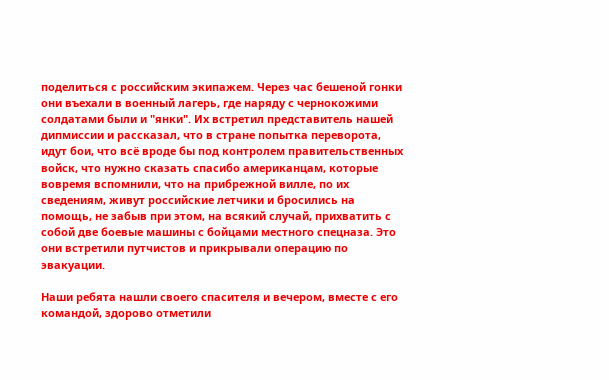поделиться с российским экипажем. Через час бешеной гонки они въехали в военный лагерь, где наряду с чернокожими солдатами были и "янки". Их встретил представитель нашей дипмиссии и рассказал, что в стране попытка переворота, идут бои, что всё вроде бы под контролем правительственных войск, что нужно сказать спасибо американцам, которые вовремя вспомнили, что на прибрежной вилле, по их сведениям, живут российские летчики и бросились на помощь, не забыв при этом, на всякий случай, прихватить с собой две боевые машины с бойцами местного спецназа. Это они встретили путчистов и прикрывали операцию по эвакуации.

Наши ребята нашли своего спасителя и вечером, вместе с его командой, здорово отметили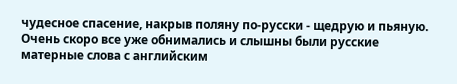чудесное спасение, накрыв поляну по-русски - щедрую и пьяную. Очень скоро все уже обнимались и слышны были русские матерные слова с английским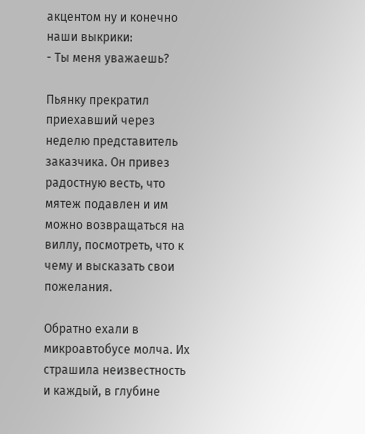акцентом ну и конечно наши выкрики:
- Ты меня уважаешь?

Пьянку прекратил приехавший через неделю представитель заказчика. Он привез радостную весть, что мятеж подавлен и им можно возвращаться на виллу, посмотреть, что к чему и высказать свои пожелания.

Обратно ехали в микроавтобусе молча. Их страшила неизвестность и каждый, в глубине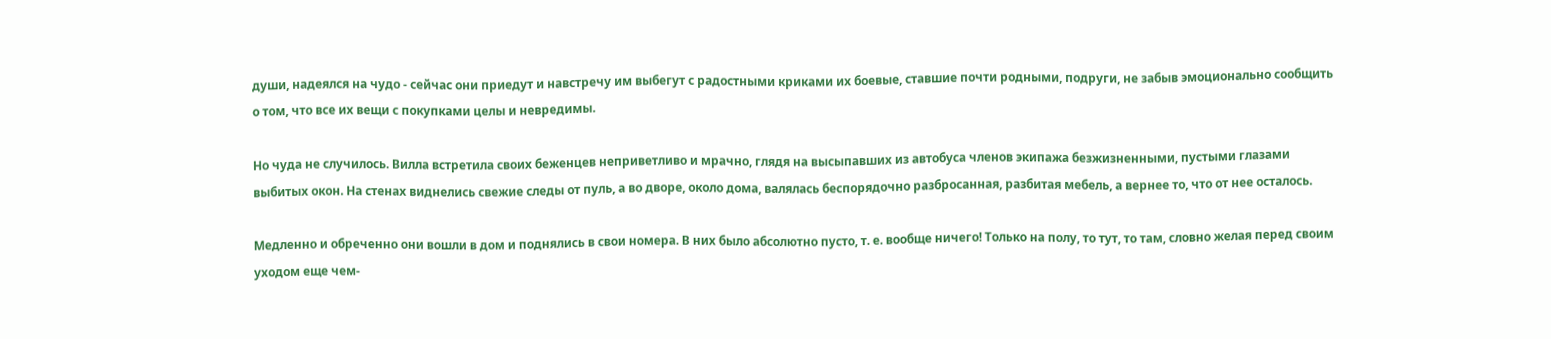души, надеялся на чудо - сейчас они приедут и навстречу им выбегут с радостными криками их боевые, ставшие почти родными, подруги, не забыв эмоционально сообщить о том, что все их вещи с покупками целы и невредимы.

Но чуда не случилось. Вилла встретила своих беженцев неприветливо и мрачно, глядя на высыпавших из автобуса членов экипажа безжизненными, пустыми глазами выбитых окон. На стенах виднелись свежие следы от пуль, а во дворе, около дома, валялась беспорядочно разбросанная, разбитая мебель, а вернее то, что от нее осталось.

Медленно и обреченно они вошли в дом и поднялись в свои номера. В них было абсолютно пусто, т. е. вообще ничего! Только на полу, то тут, то там, словно желая перед своим уходом еще чем-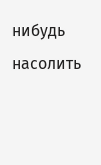нибудь насолить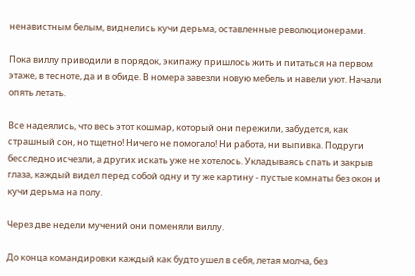ненавистным белым, виднелись кучи дерьма, оставленные революционерами.

Пока виллу приводили в порядок, экипажу пришлось жить и питаться на первом этаже, в тесноте, да и в обиде. В номера завезли новую мебель и навели уют. Начали опять летать.

Все надеялись, что весь этот кошмар, который они пережили, забудется, как страшный сон, но тщетно! Ничего не помогало! Ни работа, ни выпивка. Подруги бесследно исчезли, а других искать уже не хотелось. Укладываясь спать и закрыв глаза, каждый видел перед собой одну и ту же картину - пустые комнаты без окон и кучи дерьма на полу.

Через две недели мучений они поменяли виллу.

До конца командировки каждый как будто ушел в себя, летая молча, без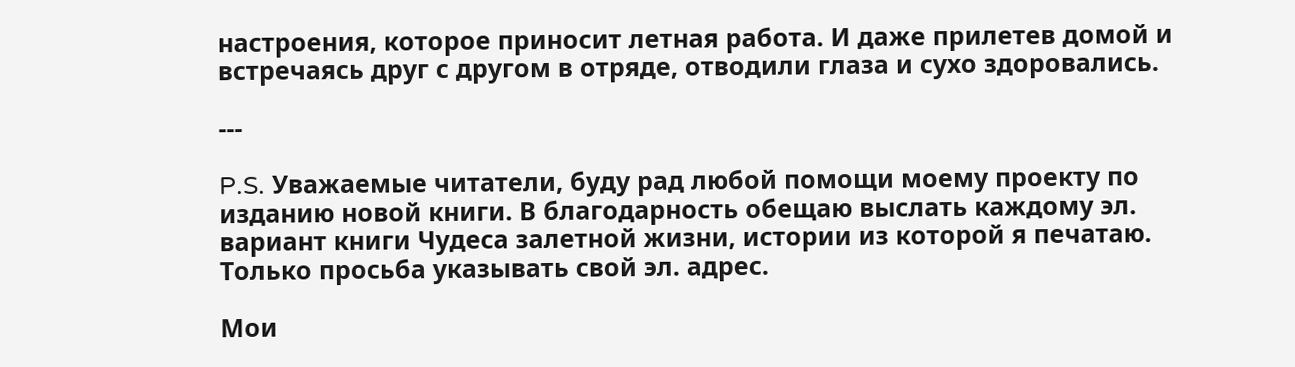настроения, которое приносит летная работа. И даже прилетев домой и встречаясь друг с другом в отряде, отводили глаза и сухо здоровались.

---

P.S. Уважаемые читатели, буду рад любой помощи моему проекту по изданию новой книги. В благодарность обещаю выслать каждому эл. вариант книги Чудеса залетной жизни, истории из которой я печатаю. Только просьба указывать свой эл. адрес.

Мои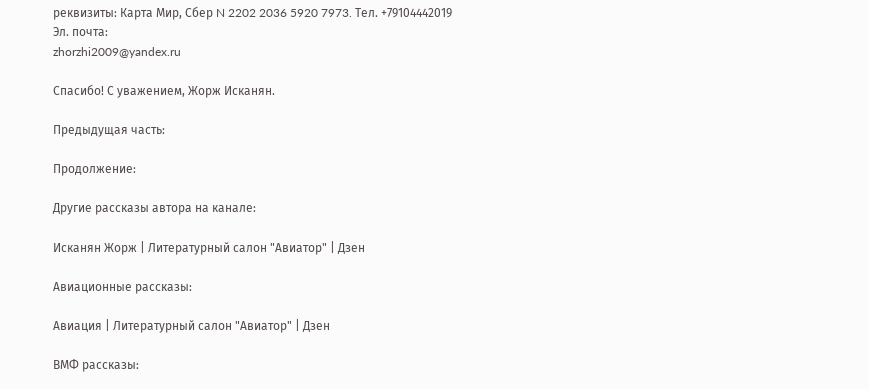реквизиты: Карта Мир, Сбер N 2202 2036 5920 7973. Тел. +79104442019
Эл. почта:
zhorzhi2009@yandex.ru

Спасибо! С уважением, Жорж Исканян.

Предыдущая часть:

Продолжение:

Другие рассказы автора на канале:

Исканян Жорж | Литературный салон "Авиатор" | Дзен

Авиационные рассказы:

Авиация | Литературный салон "Авиатор" | Дзен

ВМФ рассказы: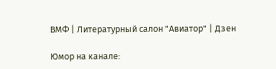ВМФ | Литературный салон "Авиатор" | Дзен

Юмор на канале: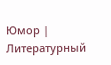Юмор | Литературный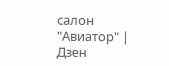салон "Авиатор" | Дзен